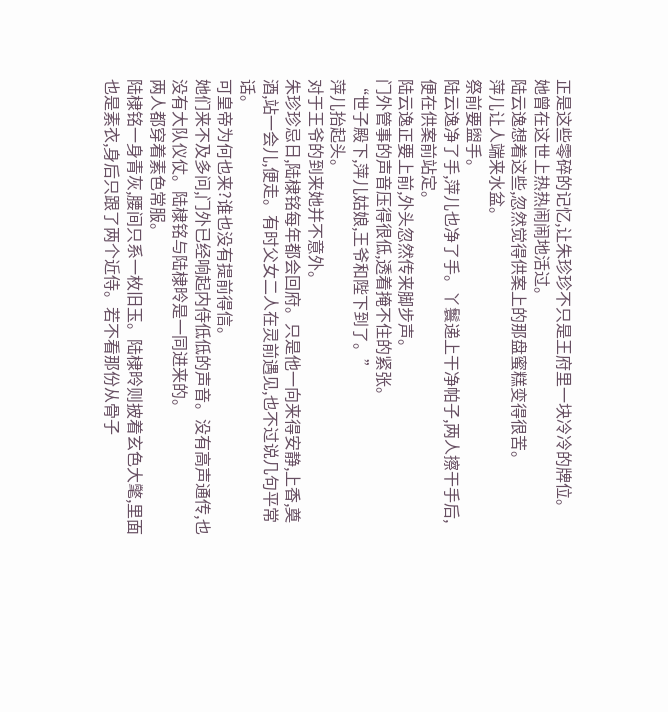正是这些零碎的记忆,让朱珍珍不只是王府里一块冷冷的牌位。
她曾在这世上热热闹闹地活过。
陆云逸想着这些,忽然觉得供案上的那盘蜜糕变得很苦。
萍儿让人端来水盆。
祭前要盥手。
陆云逸净了手,萍儿也净了手。丫鬟递上干净帕子,两人擦干手后,便在供案前站定。
陆云逸正要上前,外头忽然传来脚步声。
门外管事的声音压得很低,透着掩不住的紧张。
“世子殿下,萍儿姑娘,王爷和陛下到了。”
萍儿抬起头。
对于王爷的到来她并不意外。
朱珍珍忌日,陆棣铭每年都会回府。只是他一向来得安静,上香,奠酒,站一会儿,便走。有时父女二人在灵前遇见,也不过说几句平常话。
可皇帝为何也来?谁也没有提前得信。
她们来不及多问,门外已经响起内侍低低的声音。没有高声通传,也没有大队仪仗。陆棣铭与陆棣昤是一同进来的。
两人都穿着素色常服。
陆棣铭一身青灰,腰间只系一枚旧玉。陆棣昤则披着玄色大氅,里面也是素衣,身后只跟了两个近侍。若不看那份从骨子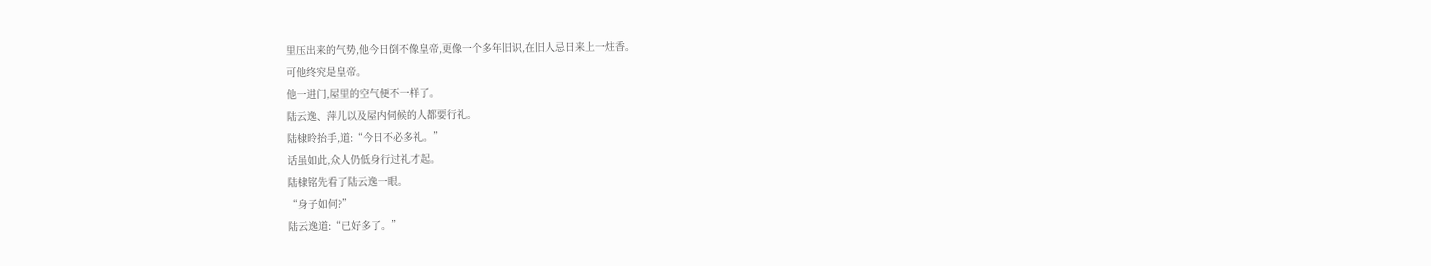里压出来的气势,他今日倒不像皇帝,更像一个多年旧识,在旧人忌日来上一炷香。
可他终究是皇帝。
他一进门,屋里的空气便不一样了。
陆云逸、萍儿以及屋内伺候的人都要行礼。
陆棣昤抬手,道:“今日不必多礼。”
话虽如此,众人仍低身行过礼才起。
陆棣铭先看了陆云逸一眼。
“身子如何?”
陆云逸道:“已好多了。”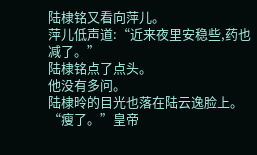陆棣铭又看向萍儿。
萍儿低声道:“近来夜里安稳些,药也减了。”
陆棣铭点了点头。
他没有多问。
陆棣昤的目光也落在陆云逸脸上。
“瘦了。”皇帝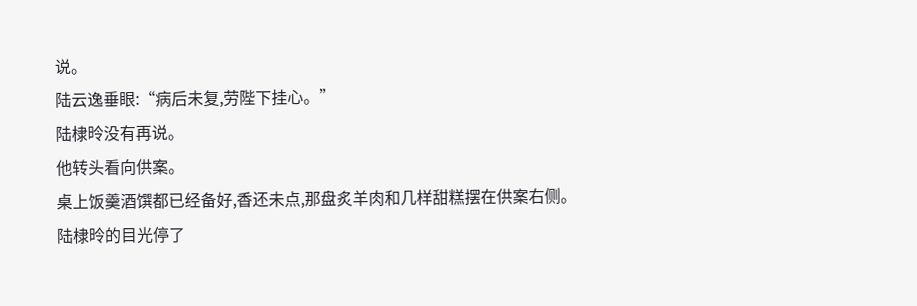说。
陆云逸垂眼:“病后未复,劳陛下挂心。”
陆棣昤没有再说。
他转头看向供案。
桌上饭羹酒馔都已经备好,香还未点,那盘炙羊肉和几样甜糕摆在供案右侧。
陆棣昤的目光停了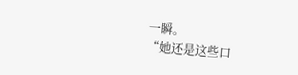一瞬。
“她还是这些口